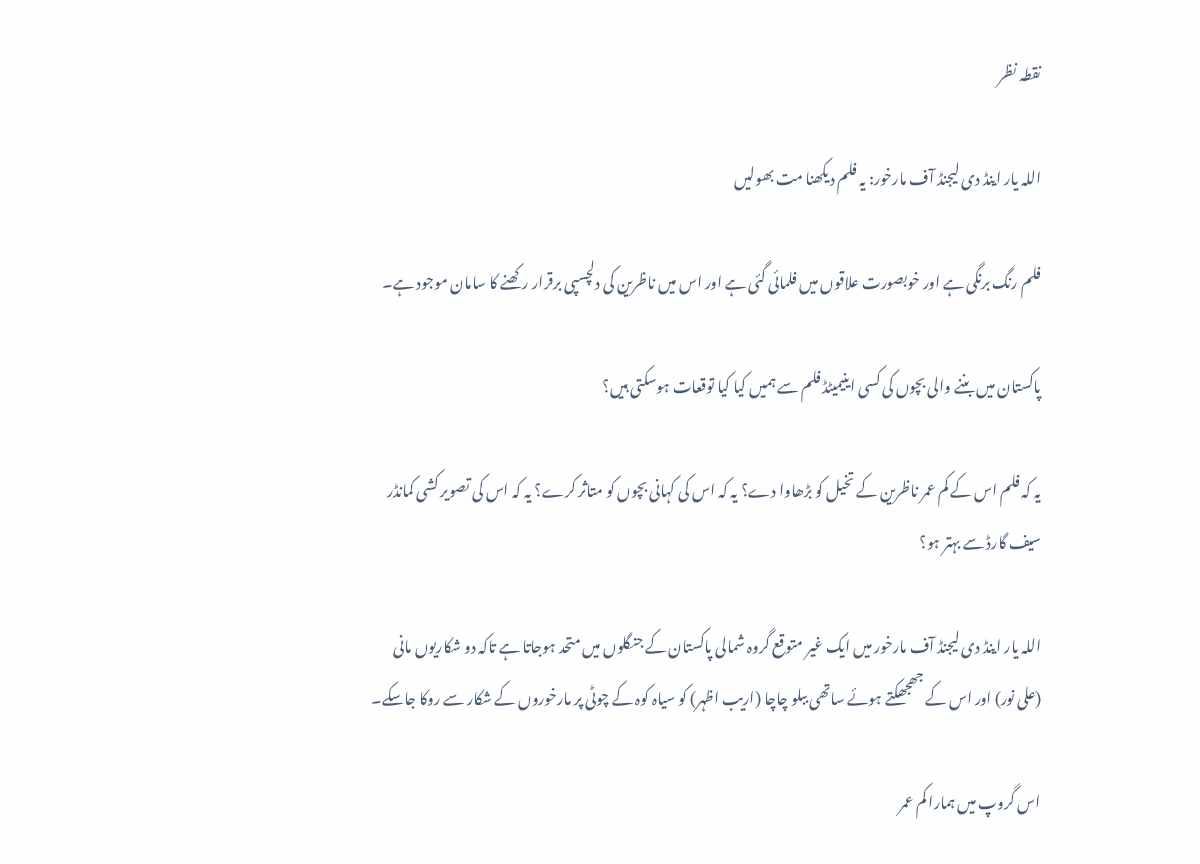نقطہ نظر

اللہ یار اینڈ دی لیجنڈ آف مارخور: یہ فلم دیکھنا مت بھولیں

فلم رنگ برنگی ہے اور خوبصورت علاقوں میں فلمائی گئی ہے اور اس میں ناظرین کی دلچسپی برقرار رکھنے کا سامان موجود ہے۔

پاکستان میں بننے والی بچوں کی کسی اینیمیٹڈ فلم سے ہمیں کیا کیا توقعات ہوسکتی ہیں؟

یہ کہ فلم اس کے کم عمر ناظرین کے تخیل کو بڑھاوا دے؟ یہ کہ اس کی کہانی بچوں کو متاثر کرے؟ یہ کہ اس کی تصویر کشی کمانڈر سیف گارڈ سے بہتر ہو؟

اللہ یار اینڈ دی لیجنڈ آف مارخور میں ایک غیر متوقع گروہ شمالی پاکستان کے جنگلوں میں متحد ہوجاتا ہے تاکہ دو شکاریوں مانی (علی نور) اور اس کے جھجھکتے ہوئے ساتھی ببلو چاچا (اریب اظہر) کو سیاہ کوہ کے چوٹی پر مارخوروں کے شکار سے روکا جاسکے۔

اس گروپ میں ہمارا کم عمر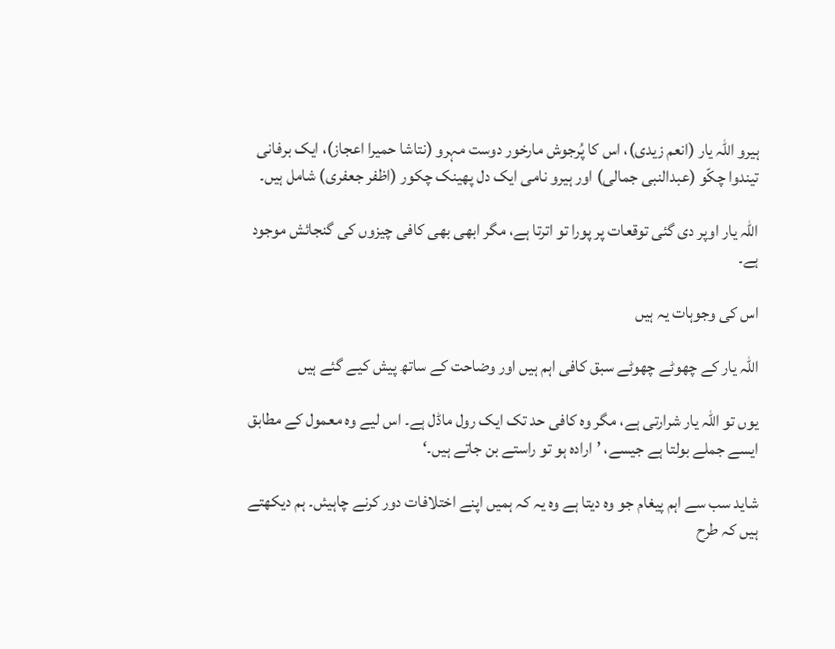ہیرو اللہ یار (انعم زیدی)، اس کا پُرجوش مارخور دوست مہرو (نتاشا حمیرا اعجاز)، ایک برفانی تیندوا چکّو (عبدالنبی جمالی) اور ہیرو نامی ایک دل پھینک چکور (اظفر جعفری) شامل ہیں۔

اللہ یار اوپر دی گئی توقعات پر پورا تو اترتا ہے، مگر ابھی بھی کافی چیزوں کی گنجائش موجود ہے۔

اس کی وجوہات یہ ہیں

اللہ یار کے چھوٹے چھوٹے سبق کافی اہم ہیں اور وضاحت کے ساتھ پیش کیے گئے ہیں

یوں تو اللہ یار شرارتی ہے، مگر وہ کافی حد تک ایک رول ماڈل ہے۔ اس لیے وہ معمول کے مطابق ایسے جملے بولتا ہے جیسے، ’ارادہ ہو تو راستے بن جاتے ہیں۔‘

شاید سب سے اہم پیغام جو وہ دیتا ہے وہ یہ کہ ہمیں اپنے اختلافات دور کرنے چاہیئں۔ ہم دیکھتے ہیں کہ طرح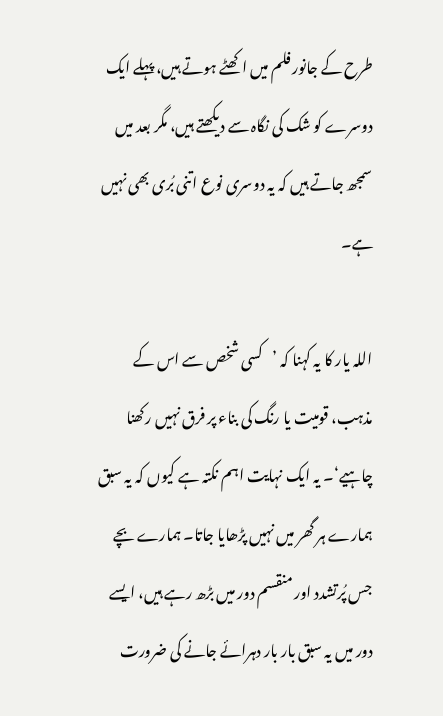طرح کے جانور فلم میں اکھٹے ہوتے ہیں، پہلے ایک دوسرے کو شک کی نگاہ سے دیکھتے ہیں، مگر بعد میں سمجھ جاتے ہیں کہ یہ دوسری نوع اتنی بُری بھی نہیں ہے۔

اللہ یار کا یہ کہنا کہ ’کسی شخص سے اس کے مذہب، قومیت یا رنگ کی بناء پر فرق نہیں رکھنا چاہیے‘۔ یہ ایک نہایت اہم نکتہ ہے کیوں کہ یہ سبق ہمارے ہر گھر میں نہیں پڑھایا جاتا۔ ہمارے بچے جس پُرتشدد اور منقسم دور میں بڑھ رہے ہیں، ایسے دور میں یہ سبق بار بار دہرائے جانے کی ضرورت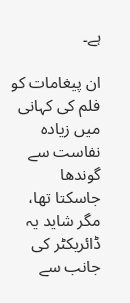ہے۔

ان پیغامات کو فلم کی کہانی میں زیادہ نفاست سے گوندھا جاسکتا تھا، مگر شاید یہ ڈائریکٹر کی جانب سے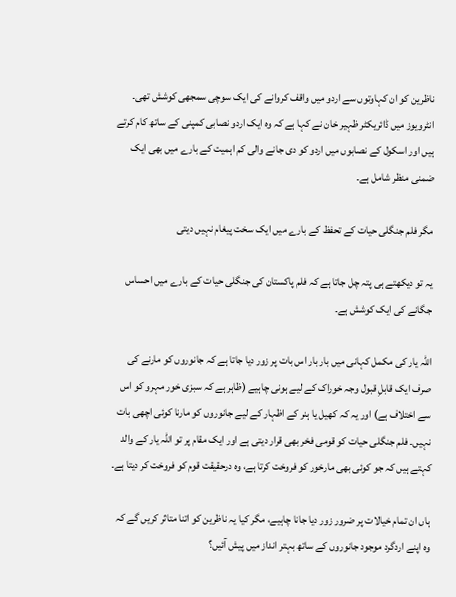ناظرین کو ان کہاوتوں سے اردو میں واقف کروانے کی ایک سوچی سمجھی کوشش تھی۔ انٹرویوز میں ڈائریکٹر ظہیر خان نے کہا ہے کہ وہ ایک اردو نصابی کمپنی کے ساتھ کام کرتے ہیں اور اسکول کے نصابوں میں اردو کو دی جانے والی کم اہمیت کے بارے میں بھی ایک ضمنی منظر شامل ہے۔

مگر فلم جنگلی حیات کے تحفظ کے بارے میں ایک سخت پیغام نہیں دیتی

یہ تو دیکھتے ہی پتہ چل جاتا ہے کہ فلم پاکستان کی جنگلی حیات کے بارے میں احساس جگانے کی ایک کوشش ہے۔

اللہ یار کی مکمل کہانی میں بار بار اس بات پر زور دیا جاتا ہے کہ جانوروں کو مارنے کی صرف ایک قابلِ قبول وجہ خوراک کے لیے ہونی چاہیے (ظاہر ہے کہ سبزی خور مہرو کو اس سے اختلاف ہے) اور یہ کہ کھیل یا ہنر کے اظہار کے لیے جانوروں کو مارنا کوئی اچھی بات نہیں۔ فلم جنگلی حیات کو قومی فخر بھی قرار دیتی ہے اور ایک مقام پر تو اللہ یار کے والد کہتے ہیں کہ جو کوئی بھی مارخور کو فروخت کرتا ہے، وہ درحقیقت قوم کو فروخت کر دیتا ہے۔

ہاں ان تمام خیالات پر ضرور زور دیا جانا چاہیے، مگر کیا یہ ناظرین کو اتنا متاثر کریں گے کہ وہ اپنے اردگرد موجود جانوروں کے ساتھ بہتر انداز میں پیش آئیں؟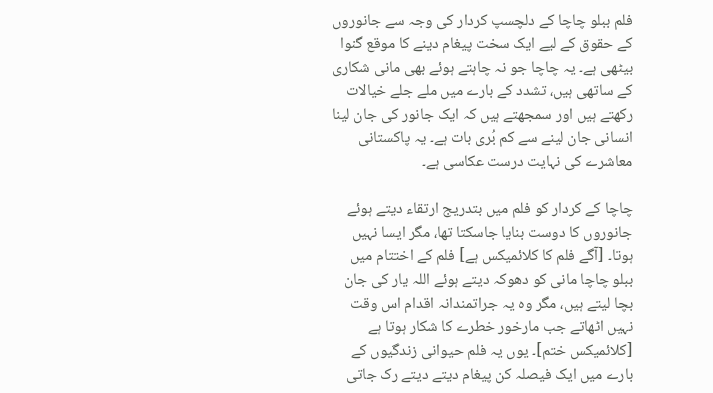فلم ببلو چاچا کے دلچسپ کردار کی وجہ سے جانوروں کے حقوق کے لیے ایک سخت پیغام دینے کا موقع گنوا بیٹھی ہے۔ یہ چاچا جو نہ چاہتے ہوئے بھی مانی شکاری کے ساتھی ہیں، تشدد کے بارے میں ملے جلے خیالات رکھتے ہیں اور سمجھتے ہیں کہ ایک جانور کی جان لینا انسانی جان لینے سے کم بُری بات ہے۔ یہ پاکستانی معاشرے کی نہایت درست عکاسی ہے۔

چاچا کے کردار کو فلم میں بتدریج ارتقاء دیتے ہوئے جانوروں کا دوست بنایا جاسکتا تھا، مگر ایسا نہیں ہوتا۔ [آگے فلم کا کلائمیکس ہے] فلم کے اختتام میں ببلو چاچا مانی کو دھوکہ دیتے ہوئے اللہ یار کی جان بچا لیتے ہیں، مگر وہ یہ جراتمندانہ اقدام اس وقت نہیں اٹھاتے جب مارخور خطرے کا شکار ہوتا ہے [کلائمیکس ختم]۔ یوں یہ فلم حیوانی زندگیوں کے بارے میں ایک فیصلہ کن پیغام دیتے دیتے رک جاتی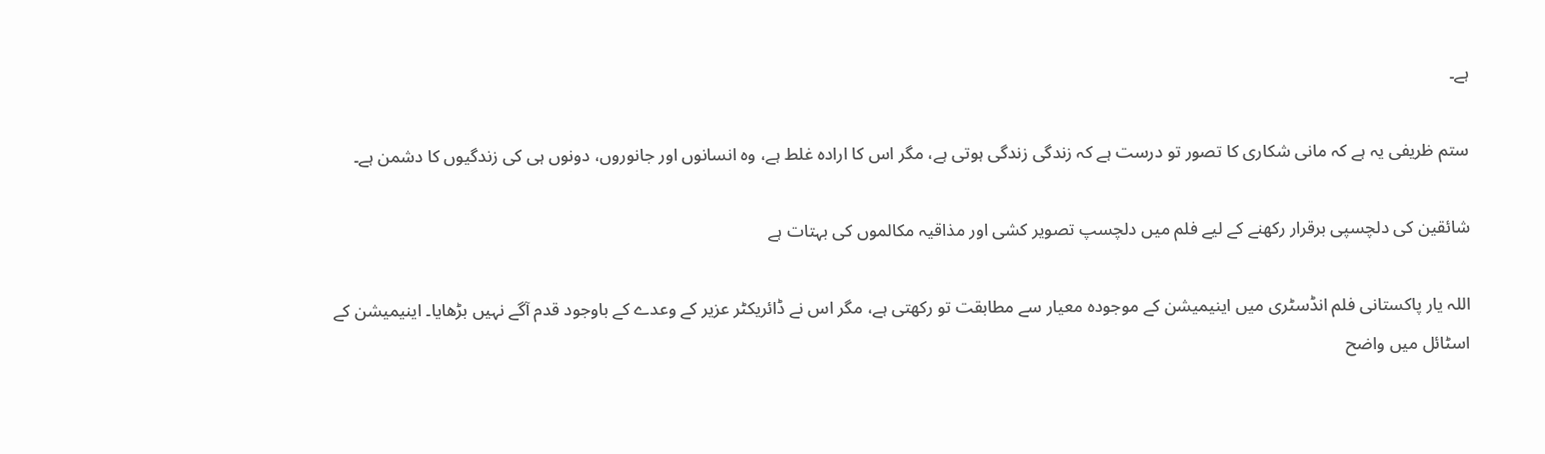ہے۔

ستم ظریفی یہ ہے کہ مانی شکاری کا تصور تو درست ہے کہ زندگی زندگی ہوتی ہے، مگر اس کا ارادہ غلط ہے، وہ انسانوں اور جانوروں، دونوں ہی کی زندگیوں کا دشمن ہے۔

شائقین کی دلچسپی برقرار رکھنے کے لیے فلم میں دلچسپ تصویر کشی اور مذاقیہ مکالموں کی بہتات ہے

اللہ یار پاکستانی فلم انڈسٹری میں اینیمیشن کے موجودہ معیار سے مطابقت تو رکھتی ہے، مگر اس نے ڈائریکٹر عزیر کے وعدے کے باوجود قدم آگے نہیں بڑھایا۔ اینیمیشن کے اسٹائل میں واضح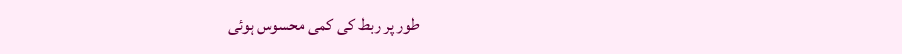طور پر ربط کی کمی محسوس ہوئی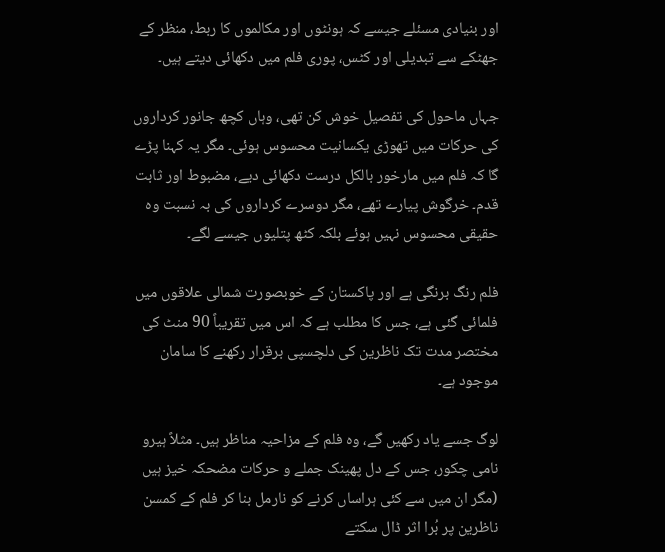اور بنیادی مسئلے جیسے کہ ہونٹوں اور مکالموں کا ربط، منظر کے جھٹکے سے تبدیلی اور کٹس، پوری فلم میں دکھائی دیتے ہیں۔

جہاں ماحول کی تفصیل خوش کن تھی، وہاں کچھ جانور کرداروں کی حرکات میں تھوڑی یکسانیت محسوس ہوئی۔ مگر یہ کہنا پڑے گا کہ فلم میں مارخور بالکل درست دکھائی دیے، مضبوط اور ثابت قدم۔ خرگوش پیارے تھے، مگر دوسرے کرداروں کی بہ نسبت وہ حقیقی محسوس نہیں ہوئے بلکہ کٹھ پتلیوں جیسے لگے۔

فلم رنگ برنگی ہے اور پاکستان کے خوبصورت شمالی علاقوں میں فلمائی گئی ہے، جس کا مطلب ہے کہ اس میں تقریباً 90 منٹ کی مختصر مدت تک ناظرین کی دلچسپی برقرار رکھنے کا سامان موجود ہے۔

لوگ جسے یاد رکھیں گے، وہ فلم کے مزاحیہ مناظر ہیں۔ مثلاً ہیرو نامی چکور، جس کے دل پھینک جملے و حرکات مضحکہ خیز ہیں (مگر ان میں سے کئی ہراساں کرنے کو نارمل بنا کر فلم کے کمسن ناظرین پر بُرا اثر ڈال سکتے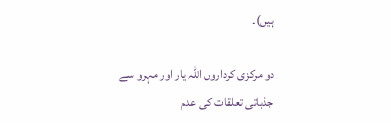ہیں)۔

دو مرکزی کرداروں اللہ یار اور مہرو سے جذباتی تعلقات کی عدم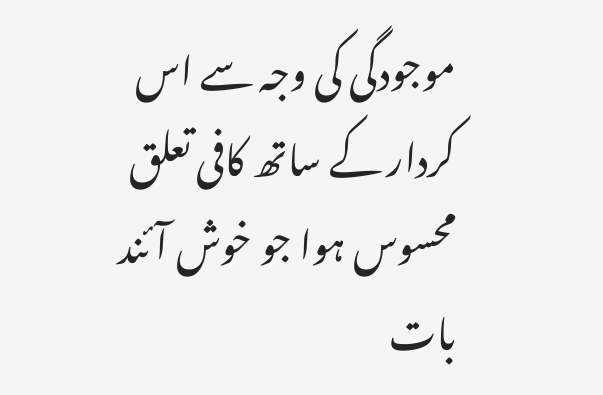موجودگی کی وجہ سے اس کردار کے ساتھ کافی تعلق محسوس ہوا جو خوش آئند بات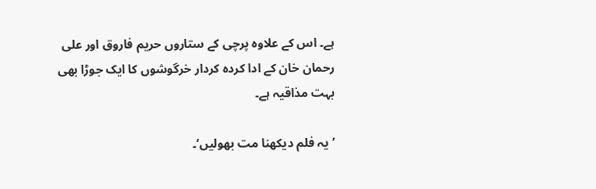ہے۔ اس کے علاوہ پرچی کے ستاروں حریم فاروق اور علی رحمان خان کے ادا کردہ کردار خرگوشوں کا ایک جوڑا بھی بہت مذاقیہ ہے۔

’یہ فلم دیکھنا مت بھولیں‘۔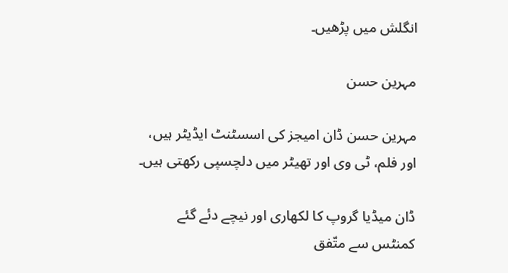انگلش میں پڑھیں۔

مہرین حسن

مہرین حسن ڈان امیجز کی اسسٹنٹ ایڈیٹر ہیں، اور فلم، ٹی وی اور تھیٹر میں دلچسپی رکھتی ہیں۔

ڈان میڈیا گروپ کا لکھاری اور نیچے دئے گئے کمنٹس سے متّفق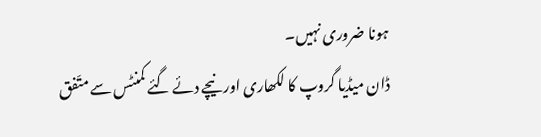ہونا ضروری نہیں۔
ڈان میڈیا گروپ کا لکھاری اور نیچے دئے گئے کمنٹس سے متّفق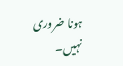ہونا ضروری نہیں۔